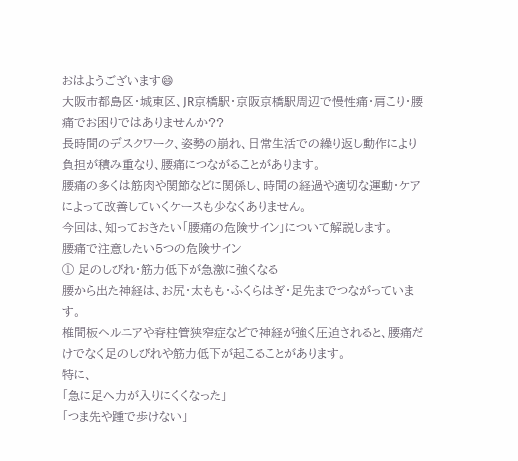おはようございます😄
大阪市都島区・城東区、JR京橋駅・京阪京橋駅周辺で慢性痛・肩こり・腰痛でお困りではありませんか??
長時間のデスクワーク、姿勢の崩れ、日常生活での繰り返し動作により負担が積み重なり、腰痛につながることがあります。
腰痛の多くは筋肉や関節などに関係し、時間の経過や適切な運動・ケアによって改善していくケースも少なくありません。
今回は、知っておきたい「腰痛の危険サイン」について解説します。
腰痛で注意したい5つの危険サイン
① 足のしびれ・筋力低下が急激に強くなる
腰から出た神経は、お尻・太もも・ふくらはぎ・足先までつながっています。
椎間板ヘルニアや脊柱管狭窄症などで神経が強く圧迫されると、腰痛だけでなく足のしびれや筋力低下が起こることがあります。
特に、
「急に足へ力が入りにくくなった」
「つま先や踵で歩けない」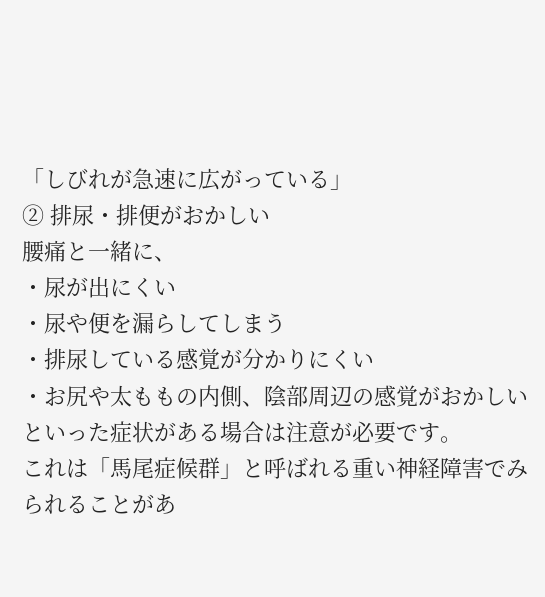「しびれが急速に広がっている」
② 排尿・排便がおかしい
腰痛と一緒に、
・尿が出にくい
・尿や便を漏らしてしまう
・排尿している感覚が分かりにくい
・お尻や太ももの内側、陰部周辺の感覚がおかしい
といった症状がある場合は注意が必要です。
これは「馬尾症候群」と呼ばれる重い神経障害でみられることがあ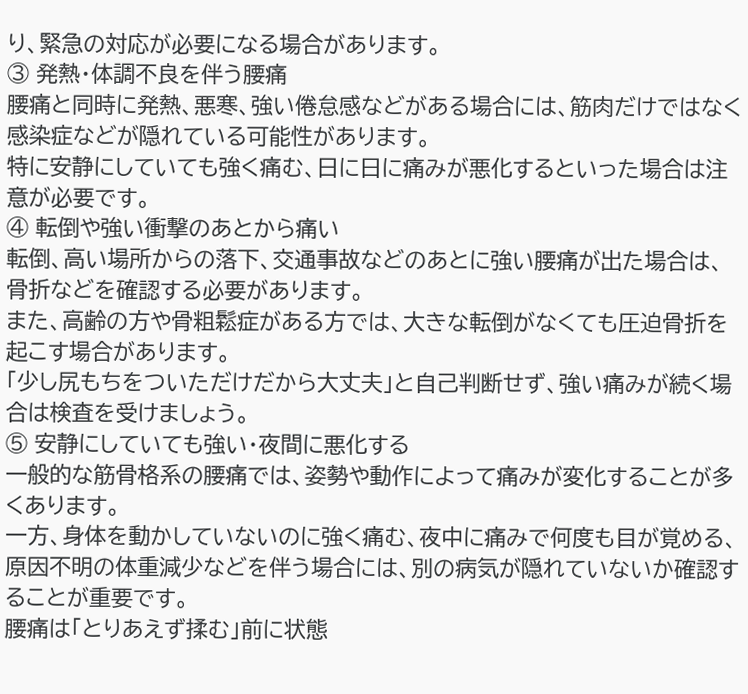り、緊急の対応が必要になる場合があります。
③ 発熱・体調不良を伴う腰痛
腰痛と同時に発熱、悪寒、強い倦怠感などがある場合には、筋肉だけではなく感染症などが隠れている可能性があります。
特に安静にしていても強く痛む、日に日に痛みが悪化するといった場合は注意が必要です。
④ 転倒や強い衝撃のあとから痛い
転倒、高い場所からの落下、交通事故などのあとに強い腰痛が出た場合は、骨折などを確認する必要があります。
また、高齢の方や骨粗鬆症がある方では、大きな転倒がなくても圧迫骨折を起こす場合があります。
「少し尻もちをついただけだから大丈夫」と自己判断せず、強い痛みが続く場合は検査を受けましょう。
⑤ 安静にしていても強い・夜間に悪化する
一般的な筋骨格系の腰痛では、姿勢や動作によって痛みが変化することが多くあります。
一方、身体を動かしていないのに強く痛む、夜中に痛みで何度も目が覚める、原因不明の体重減少などを伴う場合には、別の病気が隠れていないか確認することが重要です。
腰痛は「とりあえず揉む」前に状態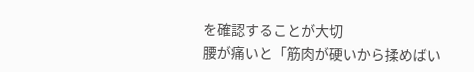を確認することが大切
腰が痛いと「筋肉が硬いから揉めばい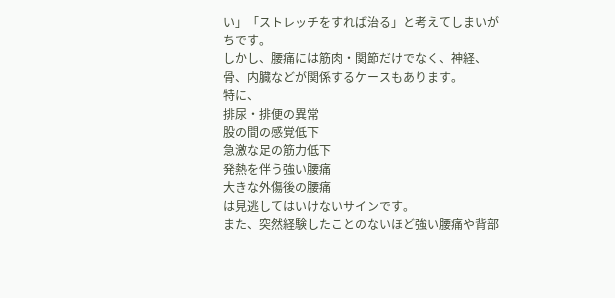い」「ストレッチをすれば治る」と考えてしまいがちです。
しかし、腰痛には筋肉・関節だけでなく、神経、骨、内臓などが関係するケースもあります。
特に、
排尿・排便の異常
股の間の感覚低下
急激な足の筋力低下
発熱を伴う強い腰痛
大きな外傷後の腰痛
は見逃してはいけないサインです。
また、突然経験したことのないほど強い腰痛や背部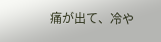痛が出て、冷や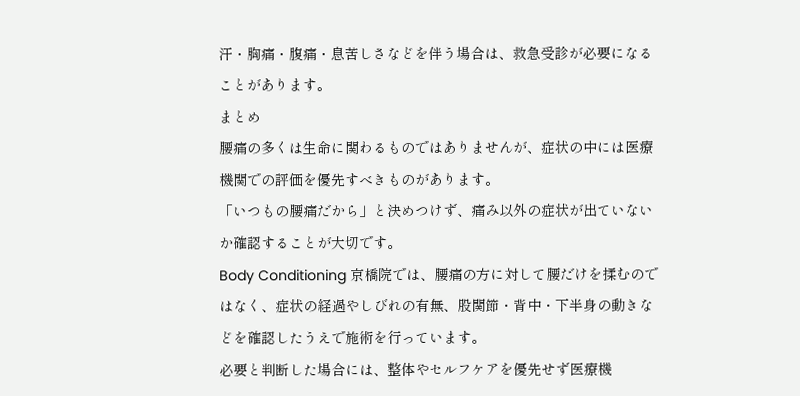汗・胸痛・腹痛・息苦しさなどを伴う場合は、救急受診が必要になることがあります。
まとめ
腰痛の多くは生命に関わるものではありませんが、症状の中には医療機関での評価を優先すべきものがあります。
「いつもの腰痛だから」と決めつけず、痛み以外の症状が出ていないか確認することが大切です。
Body Conditioning 京橋院では、腰痛の方に対して腰だけを揉むのではなく、症状の経過やしびれの有無、股関節・背中・下半身の動きなどを確認したうえで施術を行っています。
必要と判断した場合には、整体やセルフケアを優先せず医療機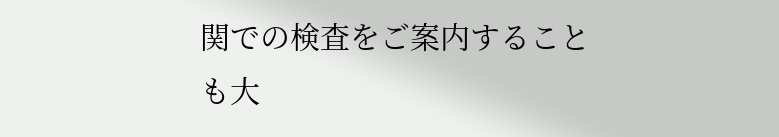関での検査をご案内することも大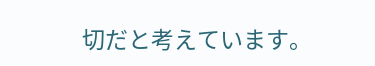切だと考えています。